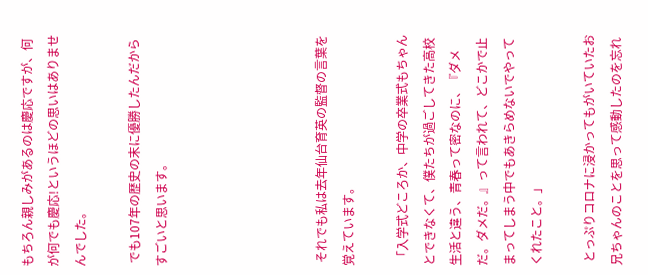もちろん親しみがあるのは慶応ですが、何が何でも慶応!というほどの思いはありませんでした。

 でも107年の歴史の末に優勝したんだからすごいと思います。





 それでも私は去年仙台育英の監督の言葉を覚えています。

 「入学式どころか、中学の卒業式もちゃんとできなくて、僕たちが過ごしてきた高校生活と違う、青春って密なのに、『ダメだ。ダメだ。』って言われて、どこかで止まってしまう中でもあきらめないでやってくれたこと。」

 とっぷりコロナに浸かってもがいていたお兄ちゃんのことを思って感動したのを忘れ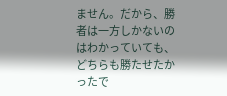ません。だから、勝者は一方しかないのはわかっていても、どちらも勝たせたかったで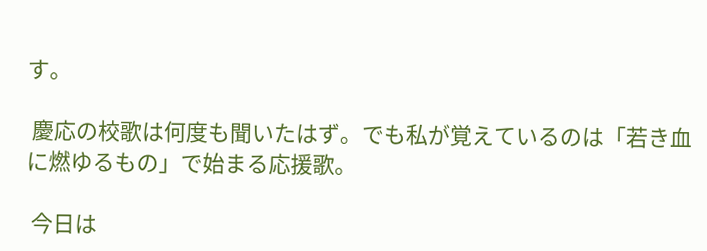す。

 慶応の校歌は何度も聞いたはず。でも私が覚えているのは「若き血に燃ゆるもの」で始まる応援歌。

 今日は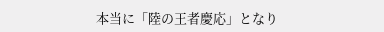本当に「陸の王者慶応」となり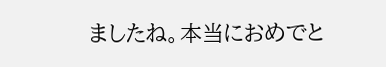ましたね。本当におめでと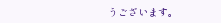うございます。